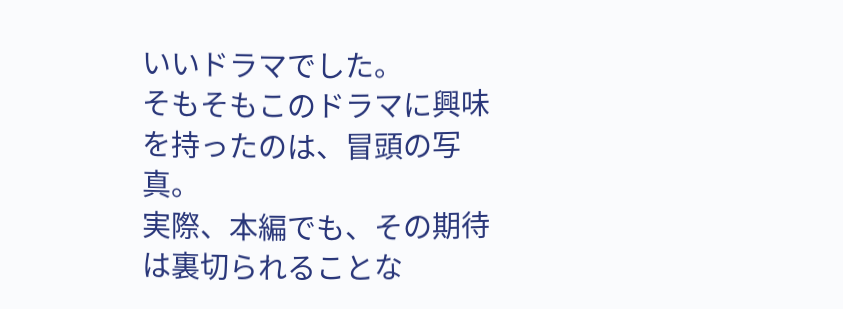いいドラマでした。
そもそもこのドラマに興味を持ったのは、冒頭の写真。
実際、本編でも、その期待は裏切られることな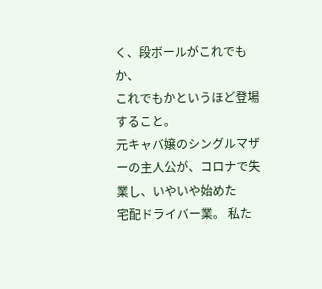く、段ボールがこれでもか、
これでもかというほど登場すること。
元キャバ嬢のシングルマザーの主人公が、コロナで失業し、いやいや始めた
宅配ドライバー業。 私た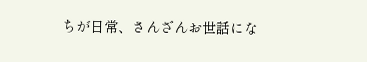ちが日常、さんざんお世話にな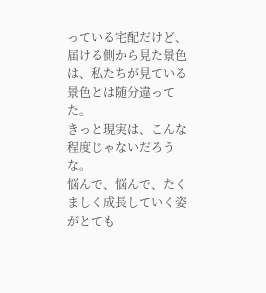っている宅配だけど、
届ける側から見た景色は、私たちが見ている景色とは随分違ってた。
きっと現実は、こんな程度じゃないだろうな。
悩んで、悩んで、たくましく成長していく姿がとても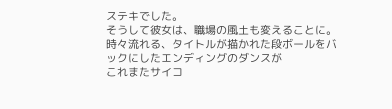ステキでした。
そうして彼女は、職場の風土も変えることに。
時々流れる、タイトルが描かれた段ボールをバックにしたエンディングのダンスが
これまたサイコ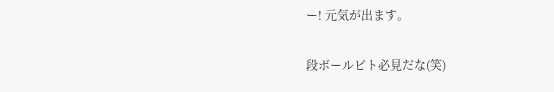ー! 元気が出ます。

段ボールビト必見だな(笑)